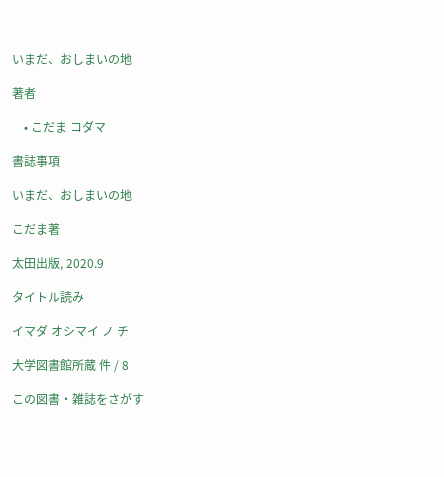いまだ、おしまいの地

著者

    • こだま コダマ

書誌事項

いまだ、おしまいの地

こだま著

太田出版, 2020.9

タイトル読み

イマダ オシマイ ノ チ

大学図書館所蔵 件 / 8

この図書・雑誌をさがす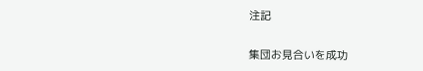注記

集団お見合いを成功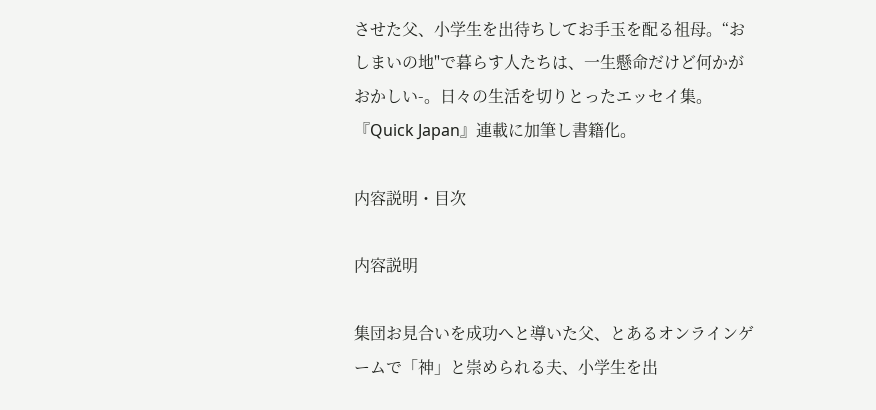させた父、小学生を出待ちしてお手玉を配る祖母。“おしまいの地"で暮らす人たちは、一生懸命だけど何かがおかしい-。日々の生活を切りとったエッセイ集。『Quick Japan』連載に加筆し書籍化。

内容説明・目次

内容説明

集団お見合いを成功へと導いた父、とあるオンラインゲームで「神」と崇められる夫、小学生を出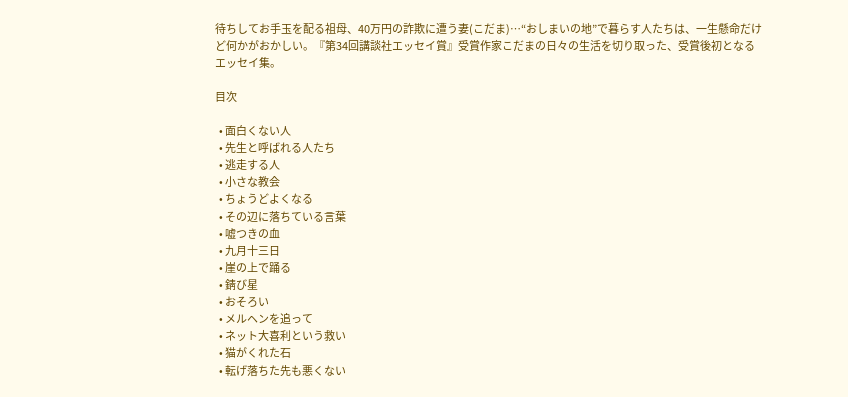待ちしてお手玉を配る祖母、40万円の詐欺に遭う妻(こだま)…“おしまいの地”で暮らす人たちは、一生懸命だけど何かがおかしい。『第34回講談社エッセイ賞』受賞作家こだまの日々の生活を切り取った、受賞後初となるエッセイ集。

目次

  • 面白くない人
  • 先生と呼ばれる人たち
  • 逃走する人
  • 小さな教会
  • ちょうどよくなる
  • その辺に落ちている言葉
  • 嘘つきの血
  • 九月十三日
  • 崖の上で踊る
  • 錆び星
  • おそろい
  • メルヘンを追って
  • ネット大喜利という救い
  • 猫がくれた石
  • 転げ落ちた先も悪くない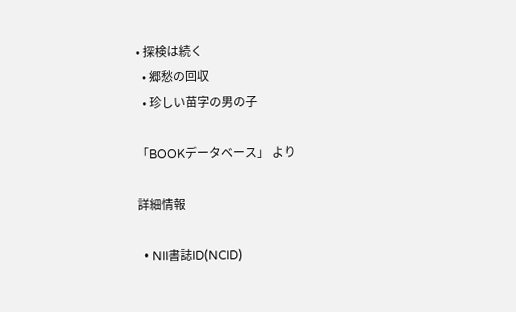• 探検は続く
  • 郷愁の回収
  • 珍しい苗字の男の子

「BOOKデータベース」 より

詳細情報

  • NII書誌ID(NCID)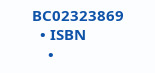BC02323869
  • ISBN
    •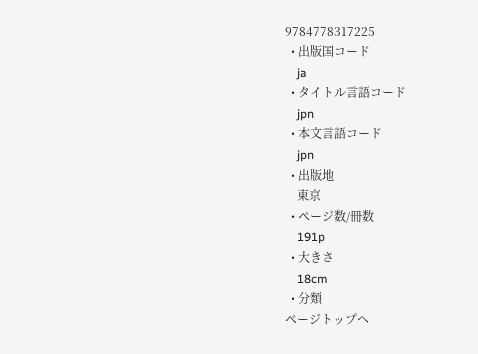9784778317225
  • 出版国コード
    ja
  • タイトル言語コード
    jpn
  • 本文言語コード
    jpn
  • 出版地
    東京
  • ページ数/冊数
    191p
  • 大きさ
    18cm
  • 分類
ページトップへ